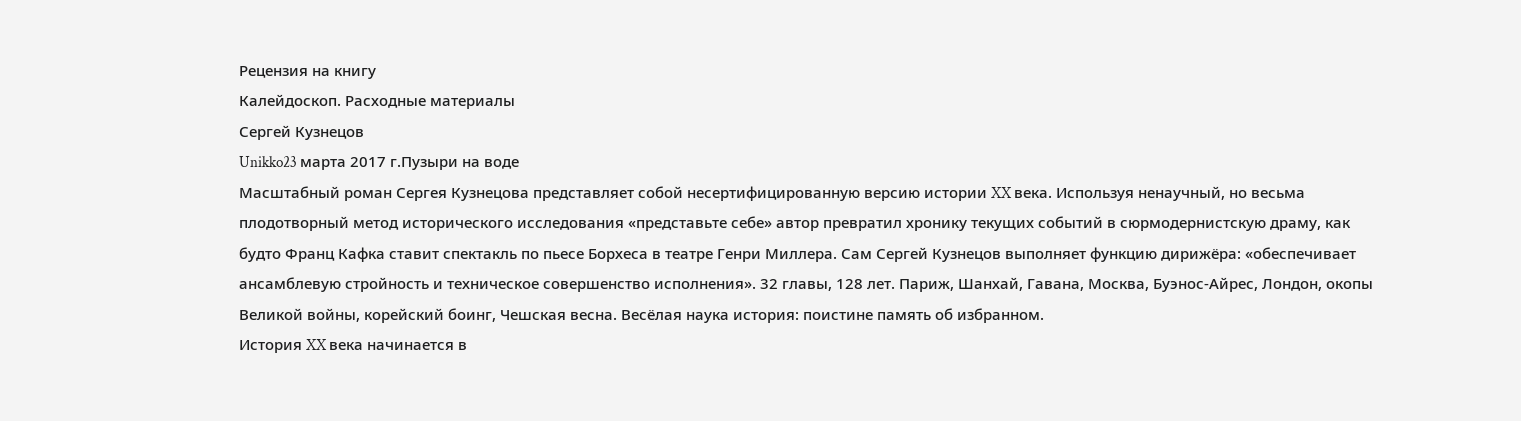Рецензия на книгу
Калейдоскоп. Расходные материалы
Сергей Кузнецов
Unikko23 марта 2017 г.Пузыри на воде
Масштабный роман Сергея Кузнецова представляет собой несертифицированную версию истории XX века. Используя ненаучный, но весьма плодотворный метод исторического исследования «представьте себе» автор превратил хронику текущих событий в сюрмодернистскую драму, как будто Франц Кафка ставит спектакль по пьесе Борхеса в театре Генри Миллера. Сам Сергей Кузнецов выполняет функцию дирижёра: «обеспечивает ансамблевую стройность и техническое совершенство исполнения». 32 главы, 128 лет. Париж, Шанхай, Гавана, Москва, Буэнос-Айрес, Лондон, окопы Великой войны, корейский боинг, Чешская весна. Весёлая наука история: поистине память об избранном.
История XX века начинается в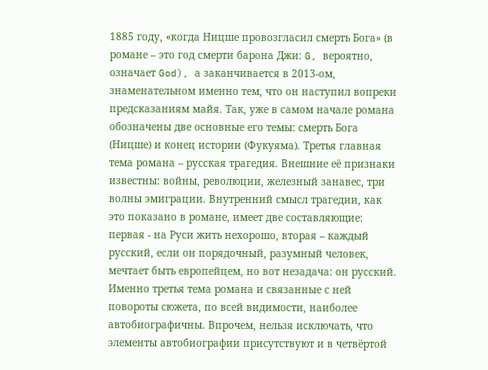1885 году, «когда Ницше провозгласил смерть Бога» (в романе – это год смерти барона Джи: G, вероятно, означает God), а заканчивается в 2013-ом, знаменательном именно тем, что он наступил вопреки предсказаниям майя. Так, уже в самом начале романа обозначены две основные его темы: смерть Бога (Ницше) и конец истории (Фукуяма). Третья главная тема романа – русская трагедия. Внешние её признаки известны: войны, революции, железный занавес, три волны эмиграции. Внутренний смысл трагедии, как это показано в романе, имеет две составляющие: первая - на Руси жить нехорошо, вторая – каждый русский, если он порядочный, разумный человек, мечтает быть европейцем, но вот незадача: он русский. Именно третья тема романа и связанные с ней повороты сюжета, по всей видимости, наиболее автобиографичны. Впрочем, нельзя исключать, что элементы автобиографии присутствуют и в четвёртой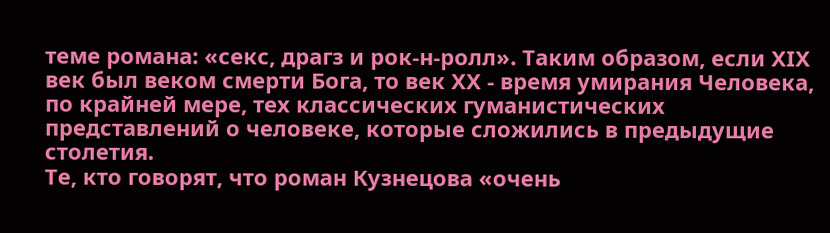теме романа: «секс, драгз и рок-н-ролл». Таким образом, если XIX век был веком смерти Бога, то век XX - время умирания Человека, по крайней мере, тех классических гуманистических представлений о человеке, которые сложились в предыдущие столетия.
Те, кто говорят, что роман Кузнецова «очень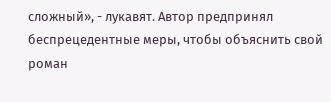сложный», - лукавят. Автор предпринял беспрецедентные меры, чтобы объяснить свой роман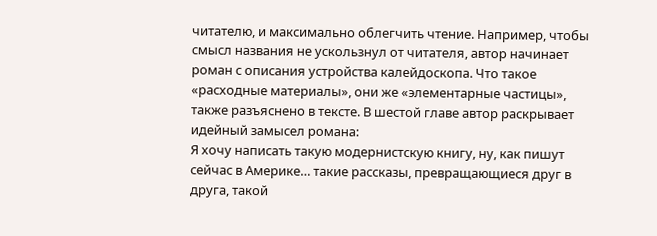читателю, и максимально облегчить чтение. Например, чтобы смысл названия не ускользнул от читателя, автор начинает роман с описания устройства калейдоскопа. Что такое «расходные материалы», они же «элементарные частицы», также разъяснено в тексте. В шестой главе автор раскрывает идейный замысел романа:
Я хочу написать такую модернистскую книгу, ну, как пишут сейчас в Америке… такие рассказы, превращающиеся друг в друга, такой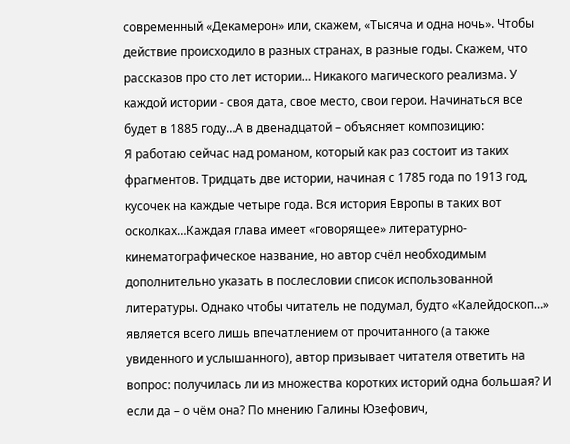современный «Декамерон» или, скажем, «Тысяча и одна ночь». Чтобы действие происходило в разных странах, в разные годы. Скажем, что рассказов про сто лет истории… Никакого магического реализма. У каждой истории - своя дата, свое место, свои герои. Начинаться все будет в 1885 году…А в двенадцатой – объясняет композицию:
Я работаю сейчас над романом, который как раз состоит из таких фрагментов. Тридцать две истории, начиная с 1785 года по 1913 год, кусочек на каждые четыре года. Вся история Европы в таких вот осколках…Каждая глава имеет «говорящее» литературно-кинематографическое название, но автор счёл необходимым дополнительно указать в послесловии список использованной литературы. Однако чтобы читатель не подумал, будто «Калейдоскоп…» является всего лишь впечатлением от прочитанного (а также увиденного и услышанного), автор призывает читателя ответить на вопрос: получилась ли из множества коротких историй одна большая? И если да – о чём она? По мнению Галины Юзефович,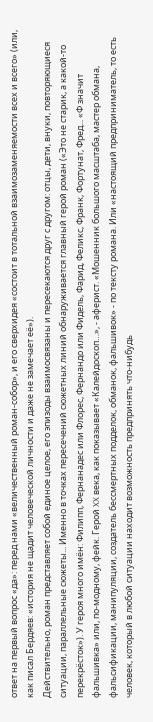ответ на первый вопрос «да»: перед нами «величественный роман-собор», и его сверхидея «состоит в тотальной взаимозаменяемости всех и всего» (или, как писал Бердяев: «история не щадит человеческой личности и даже не замечает её»).
Действительно, роман представляет собой единое целое, его эпизоды взаимосвязаны и пересекаются друг с другом: отцы, дети, внуки, повторяющиеся ситуации, параллельные сюжеты... Именно в точках пересечений сюжетных линий обнаруживается главный герой роман («Это не старик, а какой-то перекрёсток»). У героя много имён: Филипп, Фернанадес или Флорес, Фернандо или Фидель, Фарид, Феликс, Франк, Фортунат, Фред... «Ф значит фальшивка» или, по-модному, фейк. Герой XX века, как показывает «Калейдоскоп…», - аферист. «Мошенник большого масштаба, мастер обмана, фальсификации, манипуляции, создатель бессмертных подделок, обманок, фальшивок» - по тексту романа. Или «настоящий предприниматель, то есть человек, который в любой ситуации находит возможность предпринять что-нибудь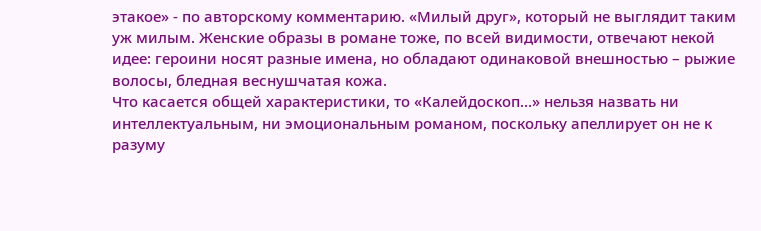этакое» - по авторскому комментарию. «Милый друг», который не выглядит таким уж милым. Женские образы в романе тоже, по всей видимости, отвечают некой идее: героини носят разные имена, но обладают одинаковой внешностью – рыжие волосы, бледная веснушчатая кожа.
Что касается общей характеристики, то «Калейдоскоп…» нельзя назвать ни интеллектуальным, ни эмоциональным романом, поскольку апеллирует он не к разуму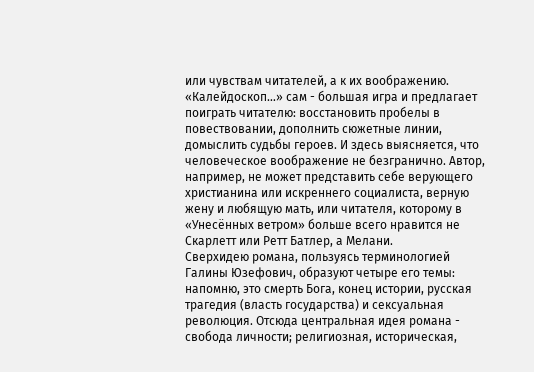или чувствам читателей, а к их воображению. «Калейдоскоп…» сам - большая игра и предлагает поиграть читателю: восстановить пробелы в повествовании, дополнить сюжетные линии, домыслить судьбы героев. И здесь выясняется, что человеческое воображение не безгранично. Автор, например, не может представить себе верующего христианина или искреннего социалиста, верную жену и любящую мать, или читателя, которому в «Унесённых ветром» больше всего нравится не Скарлетт или Ретт Батлер, а Мелани.
Сверхидею романа, пользуясь терминологией Галины Юзефович, образуют четыре его темы: напомню, это смерть Бога, конец истории, русская трагедия (власть государства) и сексуальная революция. Отсюда центральная идея романа - свобода личности; религиозная, историческая,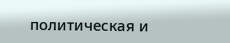политическая и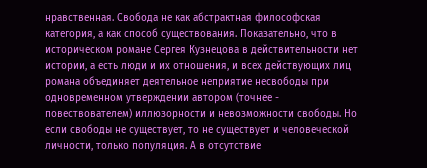нравственная. Свобода не как абстрактная философская категория, а как способ существования. Показательно, что в историческом романе Сергея Кузнецова в действительности нет истории, а есть люди и их отношения, и всех действующих лиц романа объединяет деятельное неприятие несвободы при одновременном утверждении автором (точнее - повествователем) иллюзорности и невозможности свободы. Но если свободы не существует, то не существует и человеческой личности, только популяция. А в отсутствие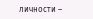личности –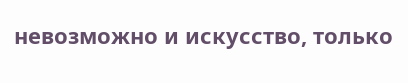невозможно и искусство, только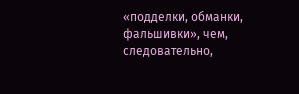«подделки, обманки, фальшивки», чем, следовательно,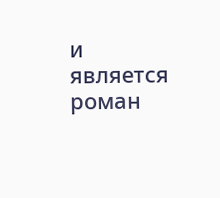и является роман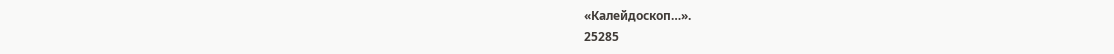«Калейдоскоп…».
25285